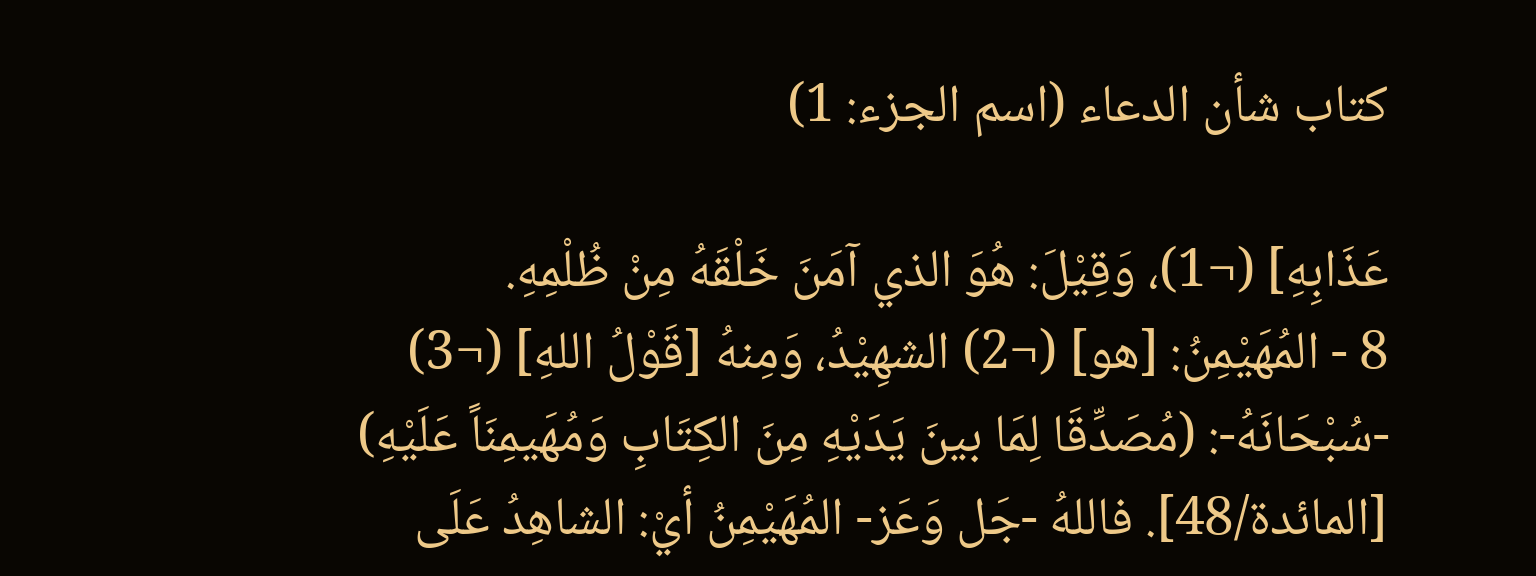كتاب شأن الدعاء (اسم الجزء: 1)

عَذَابِهِ] (¬1)، وَقِيْلَ: هُوَ الذي آمَنَ خَلْقَهُ مِنْ ظُلْمِهِ.
8 - المُهَيْمِنُ: [هو] (¬2) الشهِيْدُ، وَمِنهُ [قَوْلُ اللهِ] (¬3) -سُبْحَانَهُ-: (مُصَدِّقَا لِمَا بينَ يَدَيْهِ مِنَ الكِتَابِ وَمُهَيمِنَاً عَلَيْهِ) [المائدة/48]. فاللهُ -جَل وَعَز- المُهَيْمِنُ أيْ: الشاهِدُ عَلَى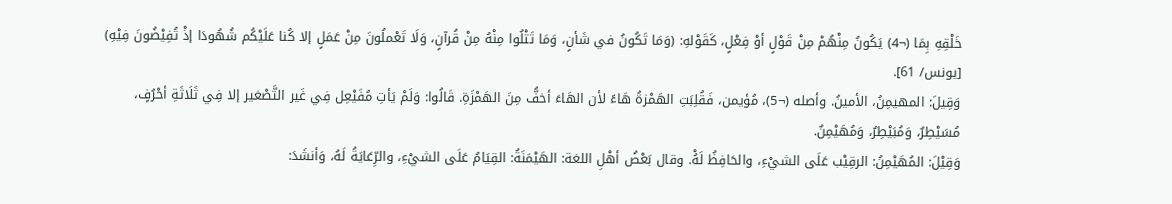خَلْقِهِ بِمَا (¬4) يَكُونُ مِنْهُمْ مِنْ قَوْلٍ أوْ فِعْلٍ، كَقَوْلهِ: (وَمَا تَكُونُ في شَأنٍ، وَمَا تَتْلُوا مِنْهُ مِنْ قُرآنٍ، وَلَا تَعْملُونَ مِنْ عَمَلٍ إلا كُنا عَلَيْكُم شُهُودَا إذْ تُفِيْضُونَ فِيْهِ) [يونس/ 61].
وَقِيلَ: المهيمِنُ، الأمينُ. وأصله (¬5)، مُؤيمن، فَقُلِبَتِ الهَمْزةُ هَاءً لأن الهَاءَ أخفُّ مِنَ الهَمْزَةِ. قَالُوا: وَلَمْ يَأتِ مُفَيْعِل فِي غَير التَّصْغير إلا فِي ثَلَاثَةِ أحْرُفٍ، مُسَيْطِرٌ، وَمُبَيْطِرٌ، وَمُهَيْمِنٌ.
وَقِيْلَ: المُهَيْمِنُ: الرقِيْب عَلَى الشيْءِ، والحَافِظُ لَهُْ. وقال بَعْضُ أهْلِ اللغة: الهَيْمَنَةُ: القِيَامُ عَلَى الشيْءِ، والرِّعَايَةُ لَهُ، وَأنشَدَ: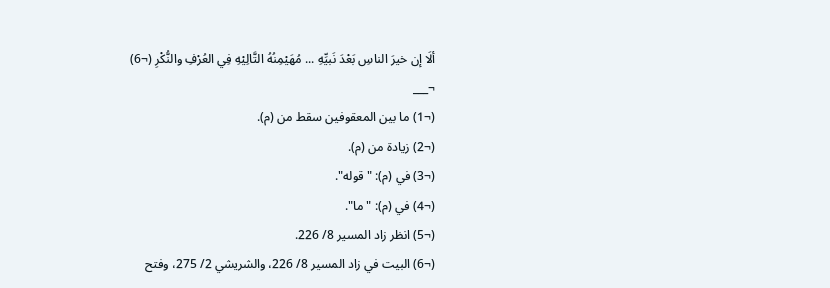ألَا إن خيرَ الناسِ بَعْدَ نَبيِّهِ ... مُهَيْمِنُهُ التَّالِيْهِ فِي العُرْفِ والنُّكْرِ (¬6)
¬___
(¬1) ما بين المعقوفين سقط من (م).
(¬2) زيادة من (م).
(¬3) في (م): "قوله".
(¬4) في (م): "ما".
(¬5) انظر زاد المسير 8/ 226.
(¬6) البيت في زاد المسير 8/ 226، والشريشي 2/ 275، وفتح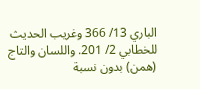الباري 13/ 366 وغريب الحديث للخطابي 2/ 201. واللسان والتاج (همن) بدون نسبة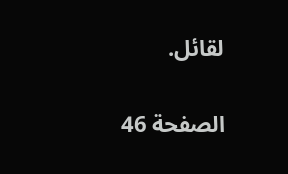لقائل.

الصفحة 46